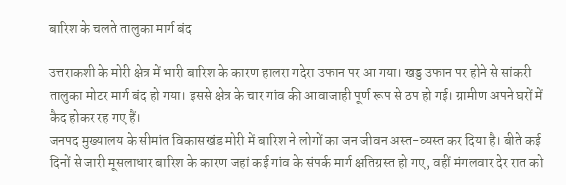बारिश के चलते तालुका मार्ग बंद

उत्तराकशी के मोरी क्षेत्र में भारी बारिश के कारण हालरा गदेरा उफान पर आ गया। खड्ड उफान पर होने से सांकरी तालुका मोटर मार्ग बंद हो गया। इससे क्षेत्र के चार गांव की आवाजाही पूर्ण रूप से ठप हो गई। ग्रामीण अपने घरों में कैद होकर रह गए हैं।
जनपद मुख्यालय के सीमांत विकासखंड मोरी में बारिश ने लोगों का जन जीवन अस्त-व्यस्त कर दिया है। बीते कई दिनों से जारी मूसलाधार बारिश के कारण जहां कई गांव के संपर्क मार्ग क्षतिग्रस्त हो गए, वहीं मंगलवार देर रात को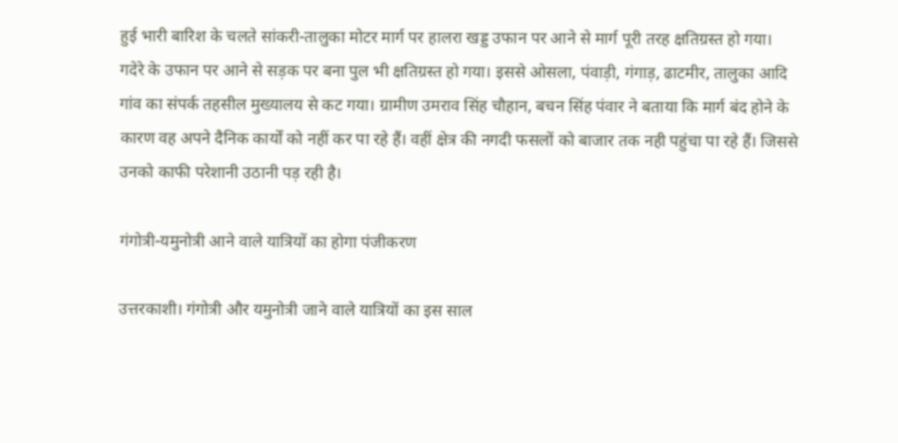हुई भारी बारिश के चलते सांकरी-तालुका मोटर मार्ग पर हालरा खड्ड उफान पर आने से मार्ग पूरी तरह क्षतिग्रस्त हो गया।
गदेरे के उफान पर आने से सड़क पर बना पुल भी क्षतिग्रस्त हो गया। इससे ओसला, पंवाड़ी, गंगाड़, ढाटमीर, तालुका आदि गांव का संपर्क तहसील मुख्यालय से कट गया। ग्रामीण उमराव सिंह चौहान, बचन सिंह पंवार ने बताया कि मार्ग बंद होने के कारण वह अपने दैनिक कार्यों को नहीं कर पा रहे हैं। वहीं क्षेत्र की नगदी फसलों को बाजार तक नही पहुंचा पा रहे हैं। जिससे उनको काफी परेशानी उठानी पड़ रही है।

गंगोत्री-यमुनोत्री आने वाले यात्रियों का होगा पंजीकरण

उत्तरकाशी। गंगोत्री और यमुनोत्री जाने वाले यात्रियों का इस साल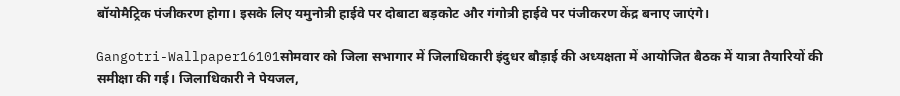बॉयोमैट्रिक पंजीकरण होगा। इसके लिए यमुनोत्री हाईवे पर दोबाटा बड़कोट और गंगोत्री हाईवे पर पंजीकरण केंद्र बनाए जाएंगे।

Gangotri-Wallpaper16101सोमवार को जिला सभागार में जिलाधिकारी इंदुधर बौड़ाई की अध्यक्षता में आयोजित बैठक में यात्रा तैयारियों की समीक्षा की गई। जिलाधिकारी ने पेयजल,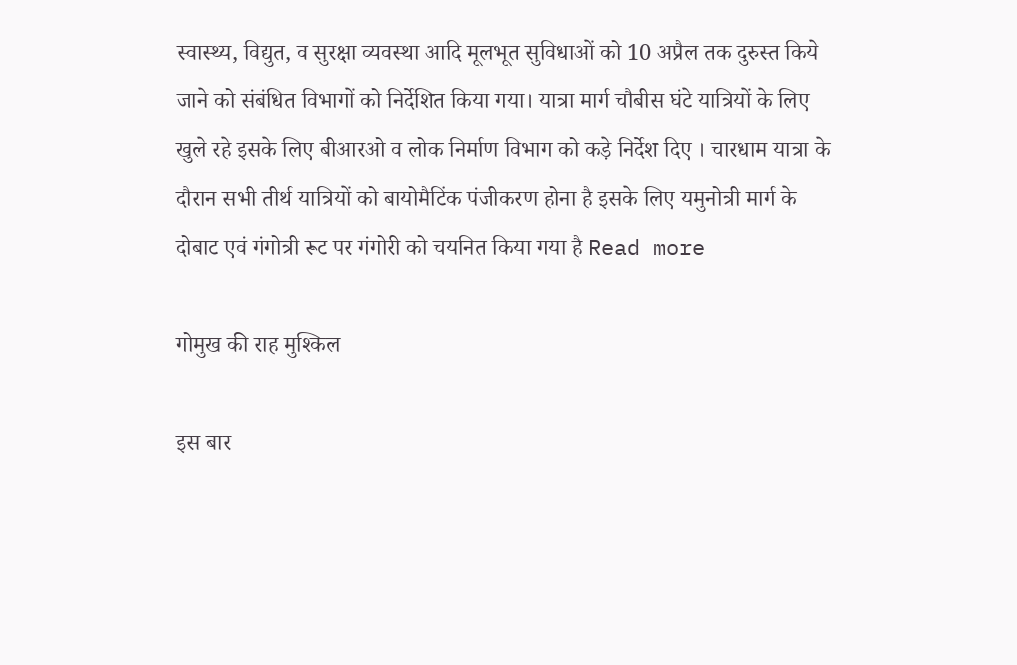स्वास्थ्य, विद्युत, व सुरक्षा व्यवस्था आदि मूलभूत सुविधाओं को 10 अप्रैल तक दुरुस्त किये जाने को संबंधित विभागों को निर्देशित किया गया। यात्रा मार्ग चौबीस घंटे यात्रियों के लिए खुले रहे इसके लिए बीआरओ व लोक निर्माण विभाग को कड़े निर्देश दिए । चारधाम यात्रा के दौरान सभी तीर्थ यात्रियों को बायोमैटिंक पंजीकरण होना है इसके लिए यमुनोत्री मार्ग के दोबाट एवं गंगोत्री रूट पर गंगोरी को चयनित किया गया है Read more

गोमुख की राह मुश्किल

इस बार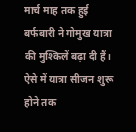मार्च माह तक हुई बर्फबारी ने गोमुख यात्रा की मुश्किलें बढ़ा दी हैं। ऐसे में यात्रा सीजन शुरू होने तक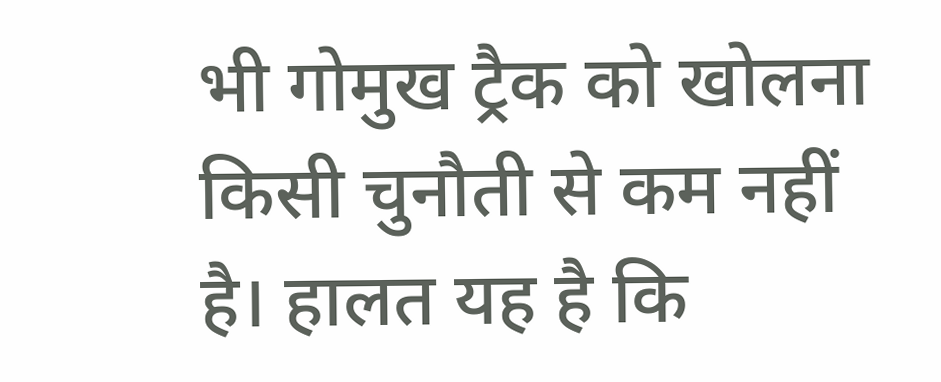भी गोमुख ट्रैक को खोलना किसी चुनौती से कम नहीं है। हालत यह है कि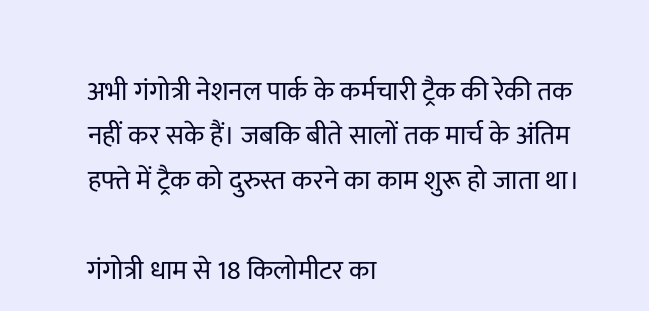अभी गंगोत्री नेशनल पार्क के कर्मचारी ट्रैक की रेकी तक नहीं कर सके हैं। जबकि बीते सालों तक मार्च के अंतिम हफ्ते में ट्रैक को दुरुस्त करने का काम शुरू हो जाता था।

गंगोत्री धाम से 18 किलोमीटर का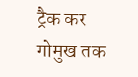ट्रैक कर गोमुख तक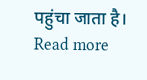पहुंचा जाता है। Read more